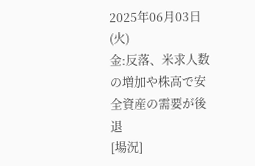2025年06月03日(火)
金:反落、米求人数の増加や株高で安全資産の需要が後退
[場況]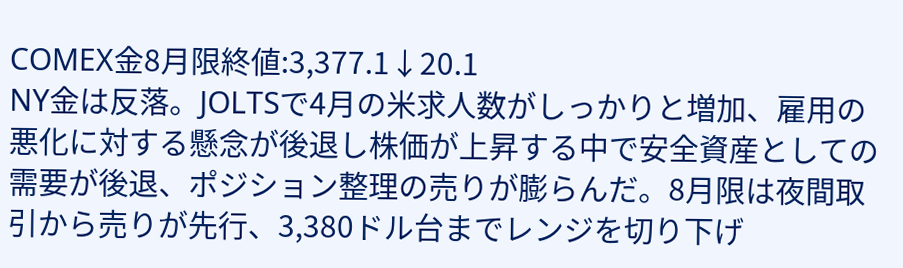COMEX金8月限終値:3,377.1↓20.1
NY金は反落。JOLTSで4月の米求人数がしっかりと増加、雇用の悪化に対する懸念が後退し株価が上昇する中で安全資産としての需要が後退、ポジション整理の売りが膨らんだ。8月限は夜間取引から売りが先行、3,380ドル台までレンジを切り下げ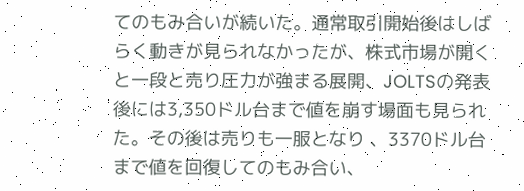てのもみ合いが続いた。通常取引開始後はしばらく動きが見られなかったが、株式市場が開くと一段と売り圧力が強まる展開、JOLTSの発表後には3,350ドル台まで値を崩す場面も見られた。その後は売りも一服となり 、3370ドル台まで値を回復してのもみ合い、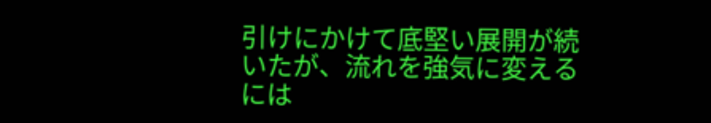引けにかけて底堅い展開が続いたが、流れを強気に変えるには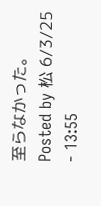至らなかった。
Posted by 松 6/3/25 - 13:55